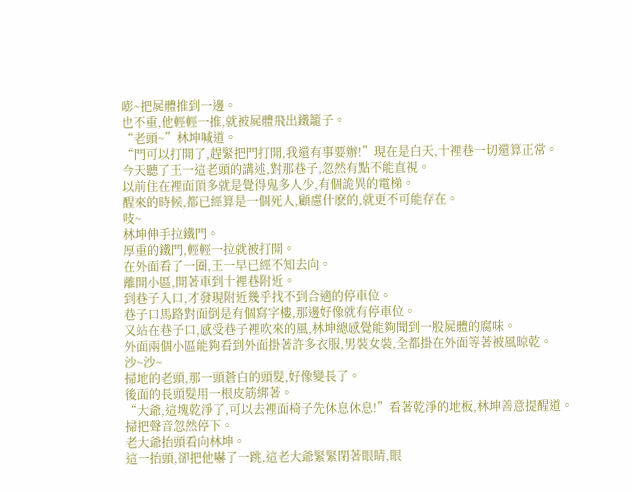嘭~把屍體推到一邊。
也不重,他輕輕一推,就被屍體飛出鐵籠子。
“老頭~”林坤喊道。
“門可以打開了,趕緊把門打開,我還有事要辦!”現在是白天,十裡巷一切還算正常。
今天聽了王一這老頭的講述,對那巷子,忽然有點不能直視。
以前住在裡面頂多就是覺得鬼多人少,有個詭異的電梯。
醒來的時候,都已經算是一個死人,顧慮什麽的,就更不可能存在。
吱~
林坤伸手拉鐵門。
厚重的鐵門,輕輕一拉就被打開。
在外面看了一圈,王一早已經不知去向。
離開小區,開著車到十裡巷附近。
到巷子入口,才發現附近幾乎找不到合適的停車位。
巷子口馬路對面倒是有個寫字樓,那邊好像就有停車位。
又站在巷子口,感受巷子裡吹來的風,林坤總感覺能夠聞到一股屍體的腐味。
外面兩個小區能夠看到外面掛著許多衣服,男裝女裝,全都掛在外面等著被風晾乾。
沙~沙~
掃地的老頭,那一頭蒼白的頭髮,好像變長了。
後面的長頭髮用一根皮筋綁著。
“大爺,這塊乾淨了,可以去裡面椅子先休息休息!”看著乾淨的地板,林坤善意提醒道。
掃把聲音忽然停下。
老大爺抬頭看向林坤。
這一抬頭,卻把他嚇了一跳,這老大爺緊緊閉著眼睛,眼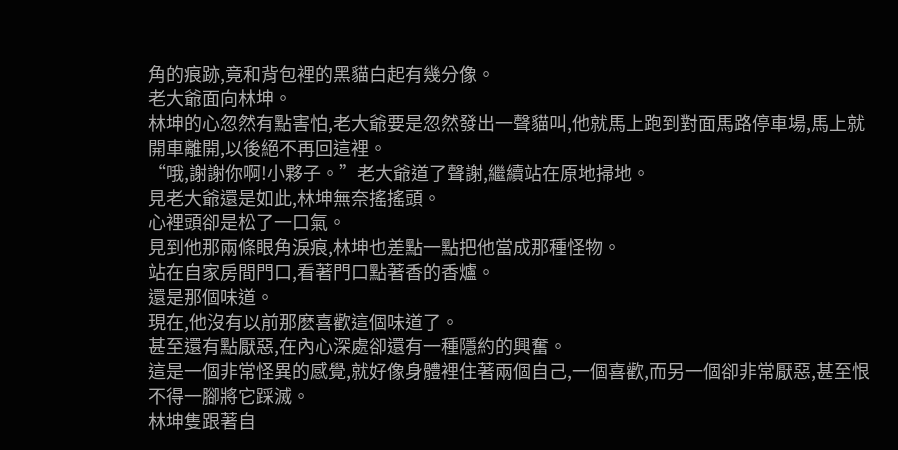角的痕跡,竟和背包裡的黑貓白起有幾分像。
老大爺面向林坤。
林坤的心忽然有點害怕,老大爺要是忽然發出一聲貓叫,他就馬上跑到對面馬路停車場,馬上就開車離開,以後絕不再回這裡。
“哦,謝謝你啊!小夥子。”老大爺道了聲謝,繼續站在原地掃地。
見老大爺還是如此,林坤無奈搖搖頭。
心裡頭卻是松了一口氣。
見到他那兩條眼角淚痕,林坤也差點一點把他當成那種怪物。
站在自家房間門口,看著門口點著香的香爐。
還是那個味道。
現在,他沒有以前那麽喜歡這個味道了。
甚至還有點厭惡,在內心深處卻還有一種隱約的興奮。
這是一個非常怪異的感覺,就好像身體裡住著兩個自己,一個喜歡,而另一個卻非常厭惡,甚至恨不得一腳將它踩滅。
林坤隻跟著自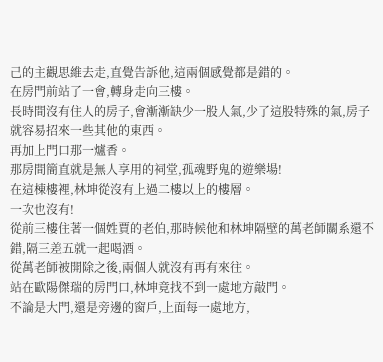己的主觀思維去走,直覺告訴他,這兩個感覺都是錯的。
在房門前站了一會,轉身走向三樓。
長時間沒有住人的房子,會漸漸缺少一股人氣,少了這股特殊的氣,房子就容易招來一些其他的東西。
再加上門口那一爐香。
那房間簡直就是無人享用的祠堂,孤魂野鬼的遊樂場!
在這棟樓裡,林坤從沒有上過二樓以上的樓層。
一次也沒有!
從前三樓住著一個姓賈的老伯,那時候他和林坤隔壁的萬老師關系還不錯,隔三差五就一起喝酒。
從萬老師被開除之後,兩個人就沒有再有來往。
站在歐陽傑瑞的房門口,林坤竟找不到一處地方敲門。
不論是大門,還是旁邊的窗戶,上面每一處地方,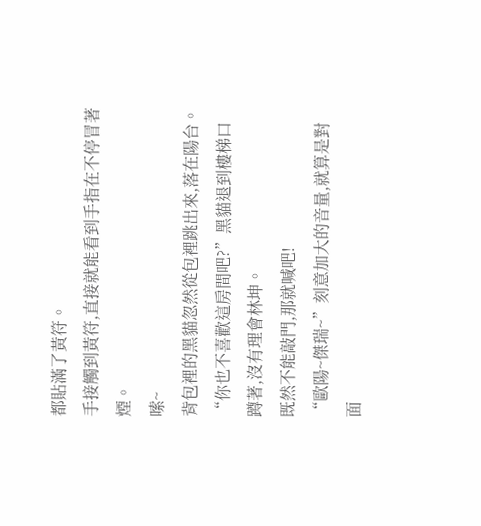都貼滿了黃符。
手接觸到黃符,直接就能看到手指在不停冒著煙。
嗦~
背包裡的黑貓忽然從包裡跳出來,落在陽台。
“你也不喜歡這房間吧?”黑貓退到樓梯口蹲著,沒有理會林坤。
既然不能敲門,那就喊吧!
“歐陽~傑瑞~”刻意加大的音量,就算是對面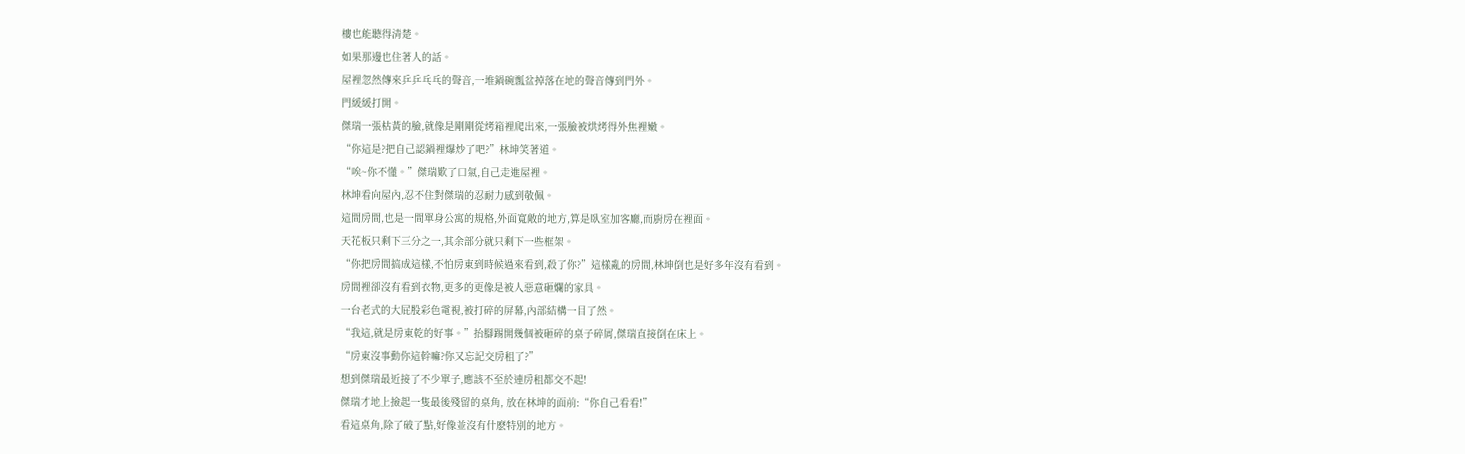樓也能聽得清楚。
如果那邊也住著人的話。
屋裡忽然傳來乒乒乓乓的聲音,一堆鍋碗瓢盆掉落在地的聲音傳到門外。
門緩緩打開。
傑瑞一張枯黃的臉,就像是剛剛從烤箱裡爬出來,一張臉被烘烤得外焦裡嫩。
“你這是?把自己認鍋裡爆炒了吧?”林坤笑著道。
“唉~你不懂。”傑瑞歎了口氣,自己走進屋裡。
林坤看向屋內,忍不住對傑瑞的忍耐力感到敬佩。
這間房間,也是一間單身公寓的規格,外面寬敞的地方,算是臥室加客廳,而廚房在裡面。
天花板只剩下三分之一,其余部分就只剩下一些框架。
“你把房間搞成這樣,不怕房東到時候過來看到,殺了你?”這樣亂的房間,林坤倒也是好多年沒有看到。
房間裡卻沒有看到衣物,更多的更像是被人惡意砸爛的家具。
一台老式的大屁股彩色電視,被打碎的屏幕,內部結構一目了然。
“我這,就是房東乾的好事。”抬腳踢開幾個被砸碎的桌子碎屑,傑瑞直接倒在床上。
“房東沒事動你這幹嘛?你又忘記交房租了?”
想到傑瑞最近接了不少單子,應該不至於連房租都交不起!
傑瑞才地上撿起一隻最後殘留的桌角, 放在林坤的面前:“你自己看看!”
看這桌角,除了破了點,好像並沒有什麽特別的地方。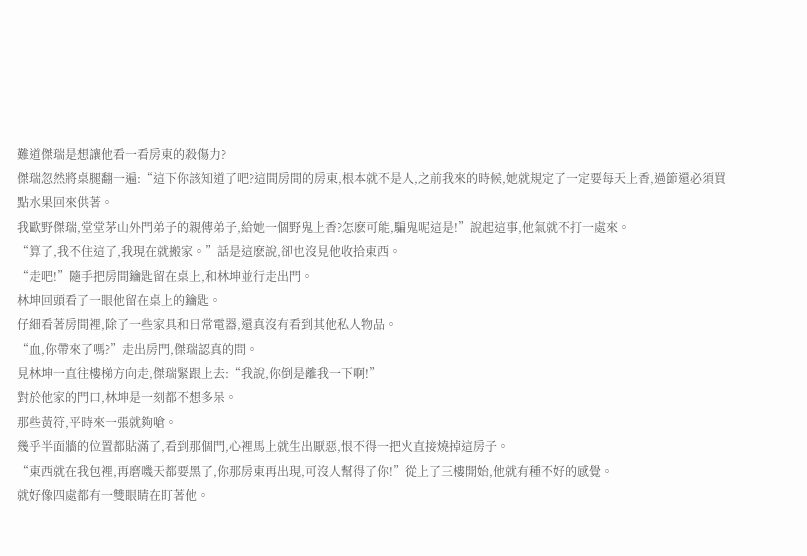難道傑瑞是想讓他看一看房東的殺傷力?
傑瑞忽然將桌腿翻一遍:“這下你該知道了吧?這間房間的房東,根本就不是人,之前我來的時候,她就規定了一定要每天上香,過節還必須買點水果回來供著。
我歐野傑瑞,堂堂茅山外門弟子的親傳弟子,給她一個野鬼上香?怎麽可能,騙鬼呢這是!”說起這事,他氣就不打一處來。
“算了,我不住這了,我現在就搬家。”話是這麽說,卻也沒見他收拾東西。
“走吧!”隨手把房間鑰匙留在桌上,和林坤並行走出門。
林坤回頭看了一眼他留在桌上的鑰匙。
仔細看著房間裡,除了一些家具和日常電器,還真沒有看到其他私人物品。
“血,你帶來了嗎?”走出房門,傑瑞認真的問。
見林坤一直往樓梯方向走,傑瑞緊跟上去:“我說,你倒是離我一下啊!”
對於他家的門口,林坤是一刻都不想多呆。
那些黃符,平時來一張就夠嗆。
幾乎半面牆的位置都貼滿了,看到那個門,心裡馬上就生出厭惡,恨不得一把火直接燒掉這房子。
“東西就在我包裡,再磨嘰天都要黑了,你那房東再出現,可沒人幫得了你!”從上了三樓開始,他就有種不好的感覺。
就好像四處都有一雙眼睛在盯著他。